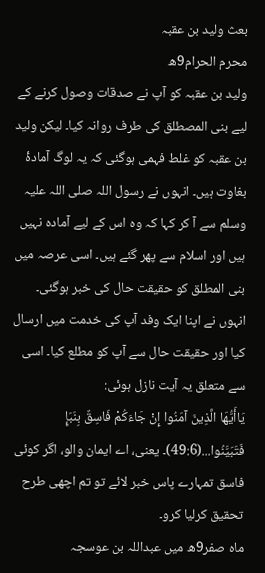بعث ولید بن عقبہ
محرم الحرام9ھ
ولید بن عقبہ کو آپ نے صدقات وصول کرنے کے لیے بنی المصطلق کی طرف روانہ کیا۔ لیکن ولید بن عقبہ کو غلط فہمی ہوگئی کہ یہ لوگ آمادۂ بغاوت ہیں۔ انہوں نے رسول اللہ صلی اللہ علیہ وسلم سے آ کر کہا کہ وہ اس کے لیے آمادہ نہیں ہیں اور اسلام سے پھر گئے ہیں۔ اسی عرصہ میں بنی المطلق کو حقیقت حال کی خبر ہوگئی۔ انہوں نے اپنا ایک وفد آپ کی خدمت میں ارسال کیا اور حقیقت حال سے آپ کو مطلع کیا۔ اسی سے متعلق یہ آیت نازل ہوئی:
يَاأَيُّهَا الَّذِينَ آمَنُوا إِنْ جَاءَكُمْ فَاسِقٌ بِنَبَإٍ فَتَبَيَّنُوا...(49:6)۔ یعنی، اے ایمان والو، اگر کوئی فاسق تمہارے پاس خبر لائے تو تم اچھی طرح تحقیق کرلیا کرو۔
ماہ صفر9ھ میں عبداللہ بن عوسجہ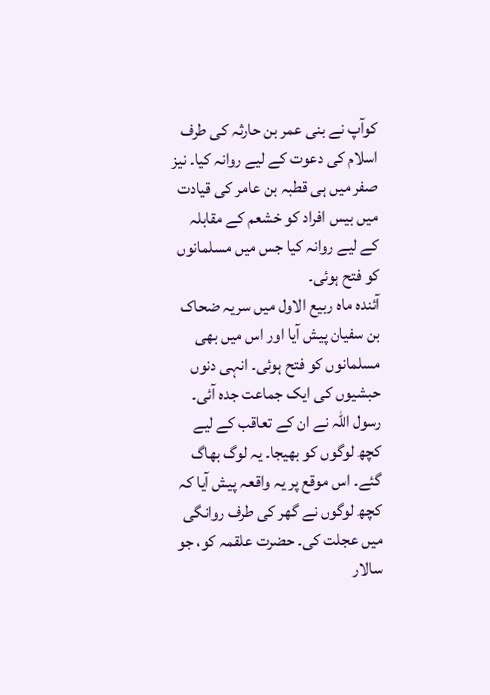کوآپ نے بنی عمر بن حارثہ کی طرف اسلام کی دعوت کے لیے روانہ کیا۔ نیز صفر میں ہی قطبہ بن عامر کی قیادت میں بیس افراد کو خشعم کے مقابلہ کے لیے روانہ کیا جس میں مسلمانوں کو فتح ہوئی۔
آئندہ ماہ ربیع الاول میں سریہ ضحاک بن سفیان پیش آیا اور اس میں بھی مسلمانوں کو فتح ہوئی۔ انہی دنوں حبشیوں کی ایک جماعت جدہ آئی۔ رسول اللہ نے ان کے تعاقب کے لیے کچھ لوگوں کو بھیجا۔ یہ لوگ بھاگ گئے۔ اس موقع پر یہ واقعہ پیش آیا کہ کچھ لوگوں نے گھر کی طرف روانگی میں عجلت کی۔ حضرت علقمہ کو، جو سالار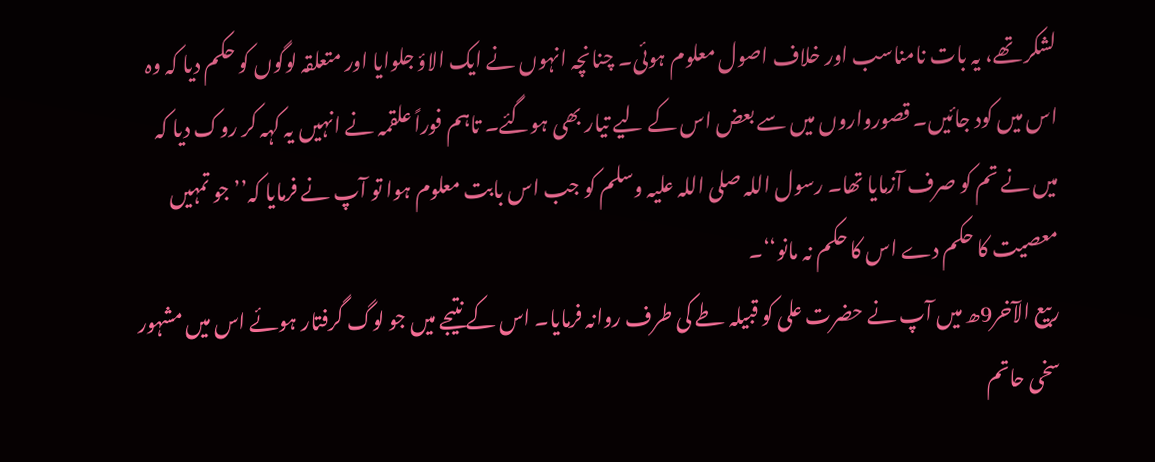لشکر تھے، یہ بات نامناسب اور خلاف اصول معلوم ہوئی۔ چنانچہ انہوں نے ایک الاؤ جلوایا اور متعلقہ لوگوں کو حکم دیا کہ وہ اس میں کود جائیں۔ قصورواروں میں سے بعض اس کے لیے تیار بھی ہوگئے۔ تاہم فوراً علقمہ نے انہیں یہ کہہ کر روک دیا کہ میں نے تم کو صرف آزمایا تھا۔ رسول اللہ صلی اللہ علیہ وسلم کو جب اس بابت معلوم ہوا تو آپ نے فرمایا کہ’’جو تمہیں معصیت کا حکم دے اس کا حکم نہ مانو‘‘۔
ربیع الآخر9ھ میں آپ نے حضرت علی کو قبیلہ طے کی طرف روانہ فرمایا۔ اس کے نتیجے میں جو لوگ گرفتار ہوئے اس میں مشہور سخی حاتم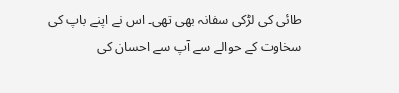طائی کی لڑکی سفانہ بھی تھی۔ اس نے اپنے باپ کی سخاوت کے حوالے سے آپ سے احسان کی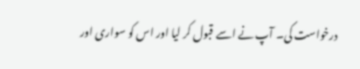درخواست کی۔ آپ نے اسے قبول کر لیا اور اس کو سواری اور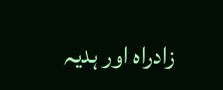زادراہ اور ہدیہ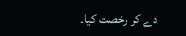دے کر رخصت کیا۔